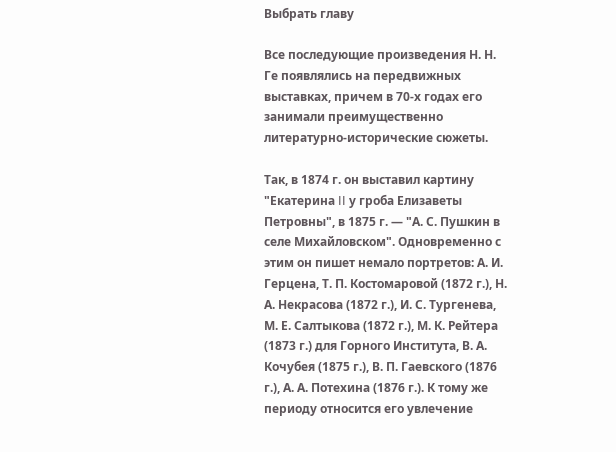Выбрать главу

Все последующие произведения Н. Н. Ге появлялись на передвижных выставках, причем в 70-х годах его занимали преимущественно литературно-исторические сюжеты.

Так, в 1874 г. он выставил картину "Екатерина II у гроба Елизаветы Петровны", в 1875 г. — "А. С. Пушкин в селе Михайловском". Одновременно с этим он пишет немало портретов: А. И. Герцена, Т. П. Костомаровой (1872 г.), Н. А. Некрасова (1872 г.), И. С. Тургенева, М. Е. Салтыкова (1872 г.), М. К. Рейтера (1873 г.) для Горного Института, В. А. Кочубея (1875 г.), В. П. Гаевского (1876 г.), А. А. Потехина (1876 г.). К тому же периоду относится его увлечение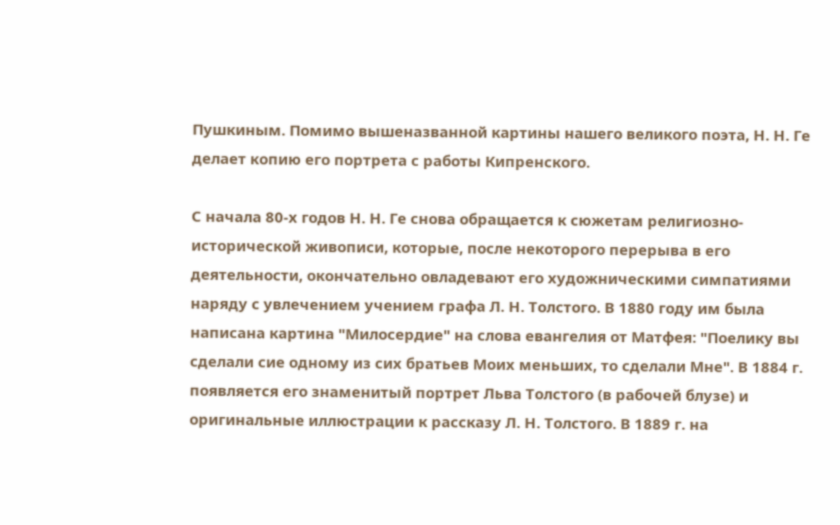Пушкиным. Помимо вышеназванной картины нашего великого поэта, Н. Н. Ге делает копию его портрета с работы Кипренского.

С начала 80-х годов Н. Н. Ге снова обращается к сюжетам религиозно-исторической живописи, которые, после некоторого перерыва в его деятельности, окончательно овладевают его художническими симпатиями наряду с увлечением учением графа Л. Н. Толстого. В 1880 году им была написана картина "Милосердие" на слова евангелия от Матфея: "Поелику вы сделали сие одному из сих братьев Моих меньших, то сделали Мне". В 1884 г. появляется его знаменитый портрет Льва Толстого (в рабочей блузе) и оригинальные иллюстрации к рассказу Л. Н. Толстого. В 1889 г. на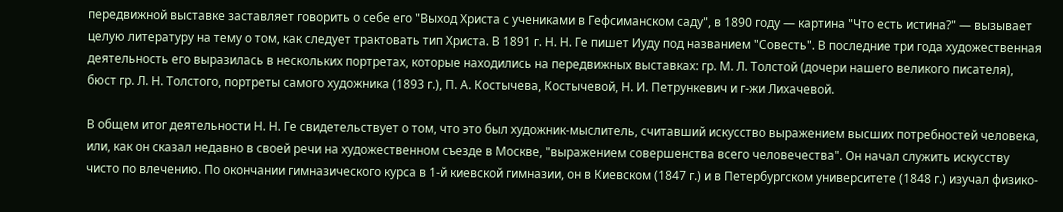передвижной выставке заставляет говорить о себе его "Выход Христа с учениками в Гефсиманском саду", в 1890 году — картина "Что есть истина?" — вызывает целую литературу на тему о том, как следует трактовать тип Христа. В 1891 г. Н. Н. Ге пишет Иуду под названием "Совесть". В последние три года художественная деятельность его выразилась в нескольких портретах, которые находились на передвижных выставках: гр. М. Л. Толстой (дочери нашего великого писателя), бюст гр. Л. Н. Толстого, портреты самого художника (1893 г.), П. А. Костычева, Костычевой, Н. И. Петрункевич и г-жи Лихачевой.

В общем итог деятельности Н. Н. Ге свидетельствует о том, что это был художник-мыслитель, считавший искусство выражением высших потребностей человека, или, как он сказал недавно в своей речи на художественном съезде в Москве, "выражением совершенства всего человечества". Он начал служить искусству чисто по влечению. По окончании гимназического курса в 1-й киевской гимназии, он в Киевском (1847 г.) и в Петербургском университете (1848 г.) изучал физико-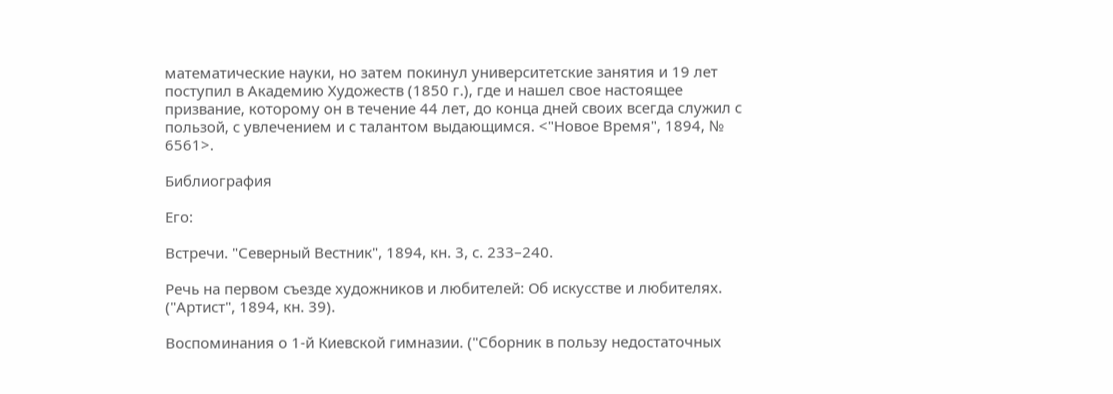математические науки, но затем покинул университетские занятия и 19 лет поступил в Академию Художеств (1850 г.), где и нашел свое настоящее призвание, которому он в течение 44 лет, до конца дней своих всегда служил с пользой, с увлечением и с талантом выдающимся. <"Новое Время", 1894, № 6561>.

Библиография

Его:

Встречи. "Северный Вестник", 1894, кн. 3, с. 233–240.

Речь на первом съезде художников и любителей: Об искусстве и любителях. ("Артист", 1894, кн. 39).

Воспоминания о 1-й Киевской гимназии. ("Сборник в пользу недостаточных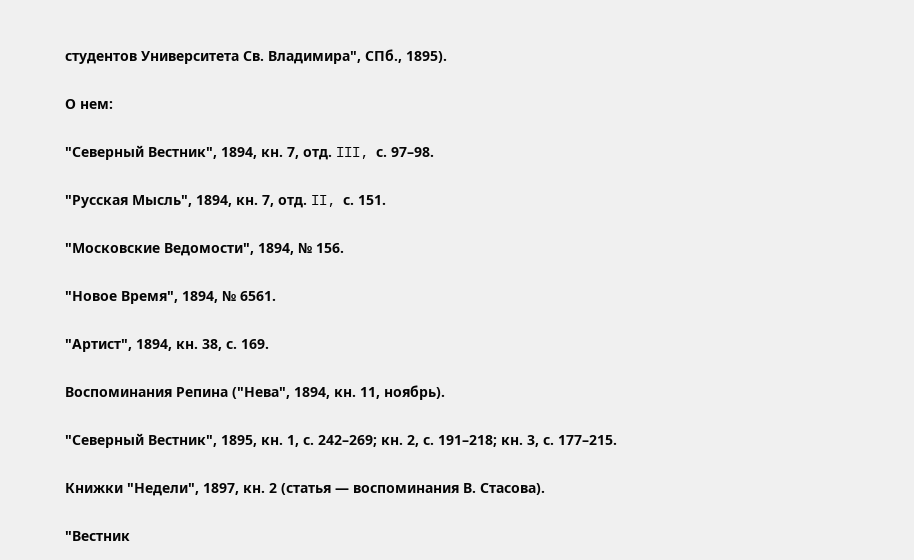студентов Университета Св. Владимира", СПб., 1895).

О нем:

"Северный Вестник", 1894, кн. 7, отд. III, с. 97–98.

"Русская Мысль", 1894, кн. 7, отд. II, с. 151.

"Московские Ведомости", 1894, № 156.

"Новое Время", 1894, № 6561.

"Артист", 1894, кн. 38, с. 169.

Воспоминания Репина ("Нева", 1894, кн. 11, ноябрь).

"Северный Вестник", 1895, кн. 1, с. 242–269; кн. 2, с. 191–218; кн. 3, с. 177–215.

Книжки "Недели", 1897, кн. 2 (статья — воспоминания В. Стасова).

"Вестник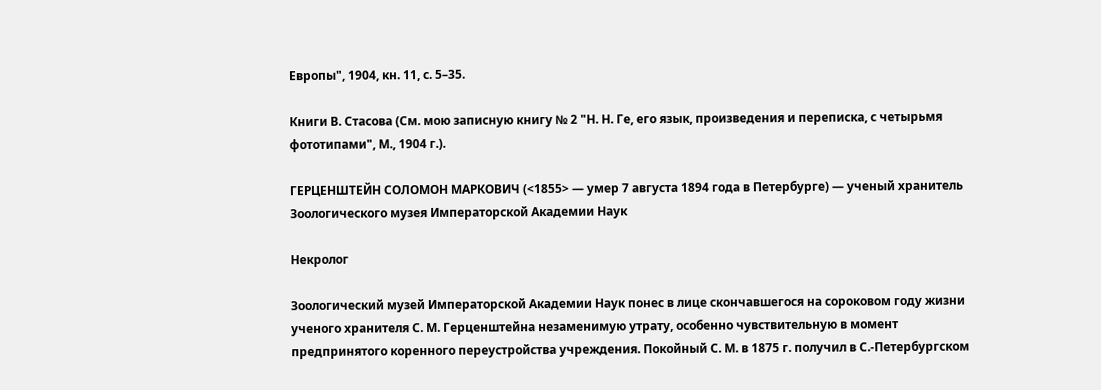Европы", 1904, кн. 11, с. 5–35.

Книги В. Стасова (См. мою записную книгу № 2 "Н. Н. Ге, его язык, произведения и переписка, с четырьмя фототипами", М., 1904 г.).

ГЕРЦЕНШТЕЙН СОЛОМОН МАРКОВИЧ (<1855> — умер 7 августа 1894 года в Петербурге) — ученый хранитель Зоологического музея Императорской Академии Наук

Некролог

Зоологический музей Императорской Академии Наук понес в лице скончавшегося на сороковом году жизни ученого хранителя С. М. Герценштейна незаменимую утрату, особенно чувствительную в момент предпринятого коренного переустройства учреждения. Покойный С. М. в 1875 г. получил в С.-Петербургском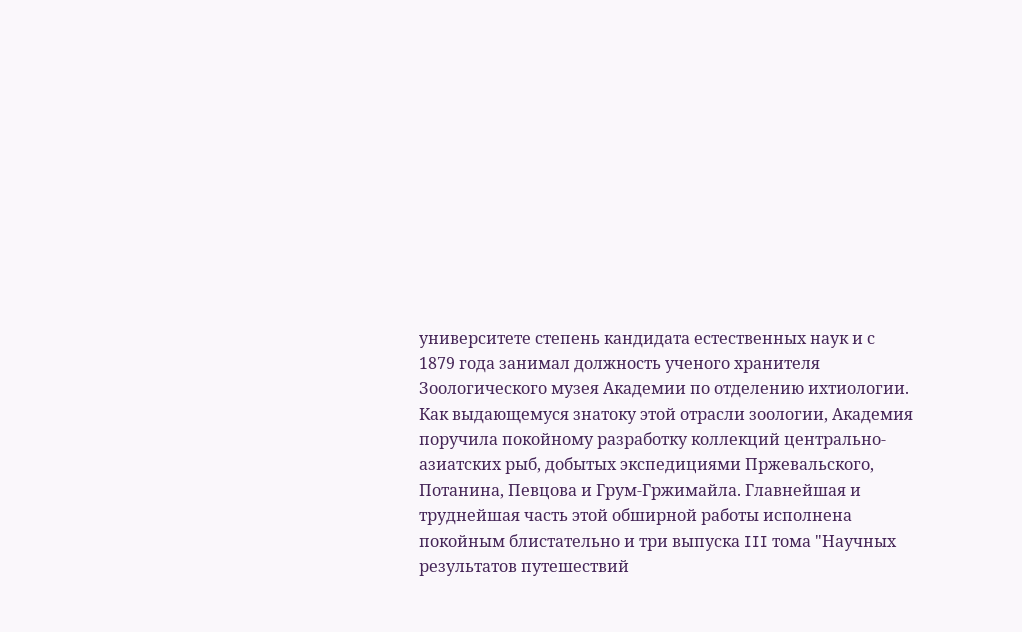университете степень кандидата естественных наук и с 1879 года занимал должность ученого хранителя Зоологического музея Академии по отделению ихтиологии. Как выдающемуся знатоку этой отрасли зоологии, Академия поручила покойному разработку коллекций центрально-азиатских рыб, добытых экспедициями Пржевальского, Потанина, Певцова и Грум-Гржимайла. Главнейшая и труднейшая часть этой обширной работы исполнена покойным блистательно и три выпуска III тома "Научных результатов путешествий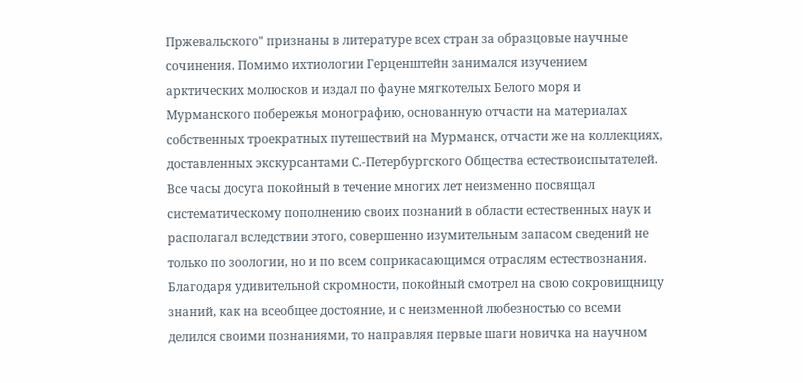Пржевальского" признаны в литературе всех стран за образцовые научные сочинения. Помимо ихтиологии Герценштейн занимался изучением арктических молюсков и издал по фауне мягкотелых Белого моря и Мурманского побережья монографию, основанную отчасти на материалах собственных троекратных путешествий на Мурманск, отчасти же на коллекциях, доставленных экскурсантами С.-Петербургского Общества естествоиспытателей. Все часы досуга покойный в течение многих лет неизменно посвящал систематическому пополнению своих познаний в области естественных наук и располагал вследствии этого, совершенно изумительным запасом сведений не только по зоологии, но и по всем соприкасающимся отраслям естествознания. Благодаря удивительной скромности, покойный смотрел на свою сокровищницу знаний, как на всеобщее достояние, и с неизменной любезностью со всеми делился своими познаниями, то направляя первые шаги новичка на научном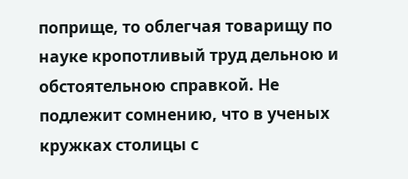поприще, то облегчая товарищу по науке кропотливый труд дельною и обстоятельною справкой. Не подлежит сомнению, что в ученых кружках столицы с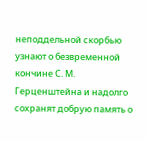неподдельной скорбью узнают о безвременной кончине С. М. Герценштейна и надолго сохранят добрую память о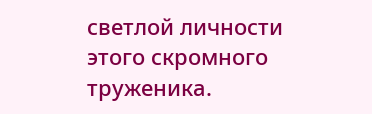светлой личности этого скромного труженика.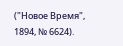("Новое Время", 1894, № 6624).